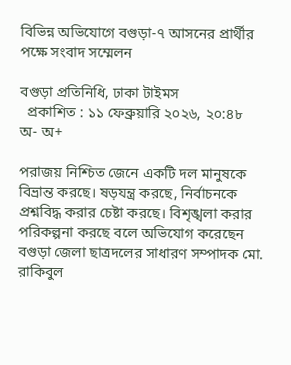বিভিন্ন অভিযোগে বগুড়া-৭ আসনের প্রার্থীর পক্ষে সংবাদ সম্মেলন

বগুড়া প্রতিনিধি, ঢাকা টাইমস
  প্রকাশিত : ১১ ফেব্রুয়ারি ২০২৬, ২০:৪৮
অ- অ+

পরাজয় নিশ্চিত জেনে একটি দল মানুষকে বিভ্রান্ত করছে। ষড়যন্ত্র করছে, নির্বাচনকে প্রশ্নবিদ্ধ করার চেষ্টা করছে। বিশৃঙ্খলা করার পরিকল্পনা করছে বলে অভিযোগ করেছেন বগুড়া জেলা ছাত্রদলের সাধারণ সম্পাদক মো. রাকিবুল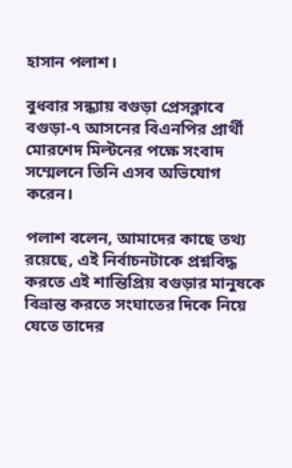হাসান পলাশ।

বুধবার সন্ধ্যায় বগুড়া প্রেসক্লাবে বগুড়া-৭ আসনের বিএনপির প্রার্থী মোরশেদ মিল্টনের পক্ষে সংবাদ সম্মেলনে তিনি এসব অভিযোগ করেন।

পলাশ বলেন, আমাদের কাছে তথ্য রয়েছে, এই নির্বাচনটাকে প্রশ্নবিদ্ধ করতে এই শান্তিপ্রিয় বগুড়ার মানুষকে বিভ্রান্ত করতে সংঘাতের দিকে নিয়ে যেতে তাদের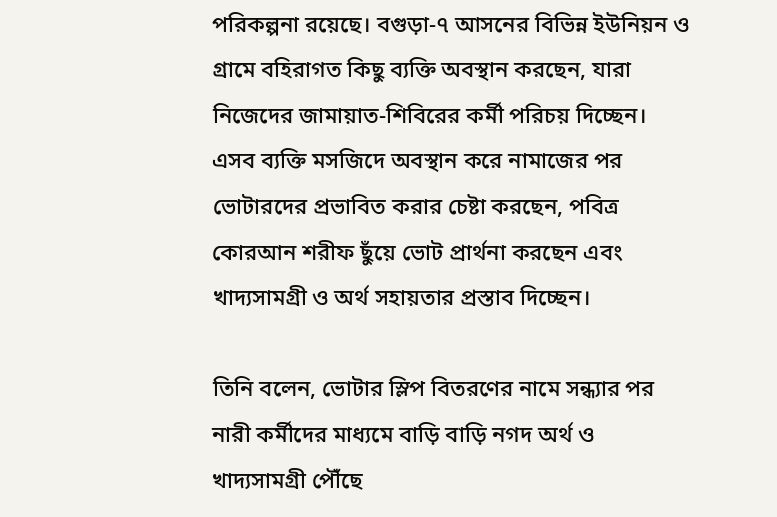পরিকল্পনা রয়েছে। বগুড়া-৭ আসনের বিভিন্ন ইউনিয়ন ও গ্রামে বহিরাগত কিছু ব্যক্তি অবস্থান করছেন, যারা নিজেদের জামায়াত-শিবিরের কর্মী পরিচয় দিচ্ছেন। এসব ব্যক্তি মসজিদে অবস্থান করে নামাজের পর ভোটারদের প্রভাবিত করার চেষ্টা করছেন, পবিত্র কোরআন শরীফ ছুঁয়ে ভোট প্রার্থনা করছেন এবং খাদ্যসামগ্রী ও অর্থ সহায়তার প্রস্তাব দিচ্ছেন।

তিনি বলেন, ভোটার স্লিপ বিতরণের নামে সন্ধ্যার পর নারী কর্মীদের মাধ্যমে বাড়ি বাড়ি নগদ অর্থ ও খাদ্যসামগ্রী পৌঁছে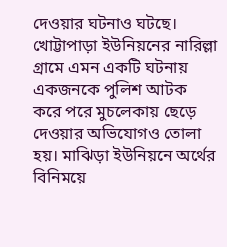দেওয়ার ঘটনাও ঘটছে। খোট্টাপাড়া ইউনিয়নের নারিল্লা গ্রামে এমন একটি ঘটনায় একজনকে পুলিশ আটক করে পরে মুচলেকায় ছেড়ে দেওয়ার অভিযোগও তোলা হয়। মাঝিড়া ইউনিয়নে অর্থের বিনিময়ে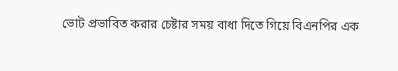ভোট প্রভাবিত করার চেষ্টার সময় বাধা দিতে গিয়ে বিএনপির এক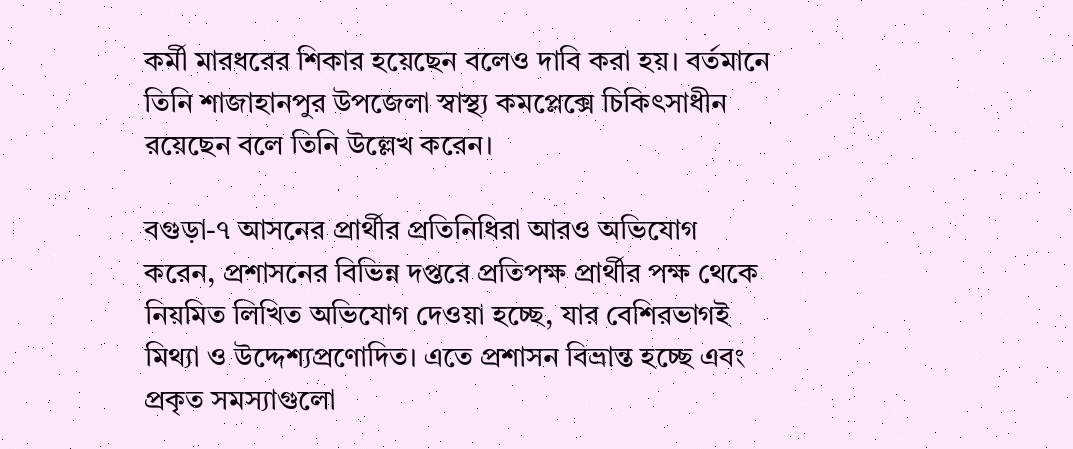কর্মী মারধরের শিকার হয়েছেন বলেও দাবি করা হয়। বর্তমানে তিনি শাজাহানপুর উপজেলা স্বাস্থ্য কমপ্লেক্সে চিকিৎসাধীন রয়েছেন বলে তিনি উল্লেখ করেন।

বগুড়া-৭ আসনের প্রার্থীর প্রতিনিধিরা আরও অভিযোগ করেন, প্রশাসনের বিভিন্ন দপ্তরে প্রতিপক্ষ প্রার্থীর পক্ষ থেকে নিয়মিত লিখিত অভিযোগ দেওয়া হচ্ছে, যার বেশিরভাগই মিথ্যা ও উদ্দেশ্যপ্রণোদিত। এতে প্রশাসন বিভ্রান্ত হচ্ছে এবং প্রকৃত সমস্যাগুলো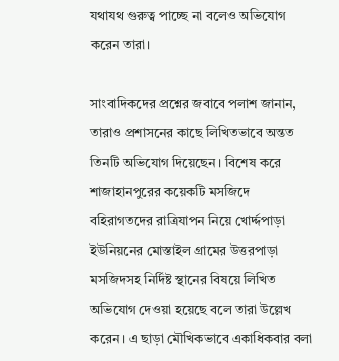যথাযথ গুরুত্ব পাচ্ছে না বলেও অভিযোগ করেন তারা।

সাংবাদিকদের প্রশ্নের জবাবে পলাশ জানান, তারাও প্রশাসনের কাছে লিখিতভাবে অন্তত তিনটি অভিযোগ দিয়েছেন। বিশেষ করে শাজাহানপুরের কয়েকটি মসজিদে বহিরাগতদের রাত্রিযাপন নিয়ে খোর্দ্দপাড়া ইউনিয়নের মোস্তাইল গ্রামের উত্তরপাড়া মসজিদসহ নির্দিষ্ট স্থানের বিষয়ে লিখিত অভিযোগ দেওয়া হয়েছে বলে তারা উল্লেখ করেন। এ ছাড়া মৌখিকভাবে একাধিকবার বলা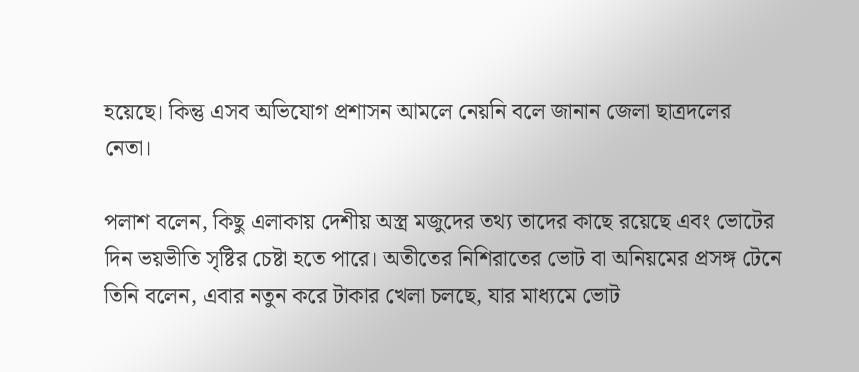হয়েছে। কিন্তু এসব অভিযোগ প্রশাসন আমলে নেয়নি বলে জানান জেলা ছাত্রদলের নেতা।

পলাশ বলেন, কিছু এলাকায় দেশীয় অস্ত্র মজুদের তথ্য তাদের কাছে রয়েছে এবং ভোটের দিন ভয়ভীতি সৃষ্টির চেষ্টা হতে পারে। অতীতের নিশিরাতের ভোট বা অনিয়মের প্রসঙ্গ টেনে তিনি বলেন, এবার নতুন করে টাকার খেলা চলছে, যার মাধ্যমে ভোট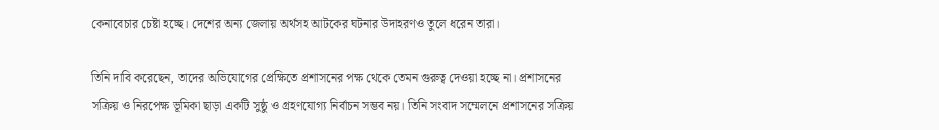কেনাবেচার চেষ্টা হচ্ছে। দেশের অন্য জেলায় অর্থসহ আটকের ঘটনার উদাহরণও তুলে ধরেন তারা।

তিনি দাবি করেছেন, তাদের অভিযোগের প্রেক্ষিতে প্রশাসনের পক্ষ থেকে তেমন গুরুত্ব দেওয়া হচ্ছে না। প্রশাসনের সক্রিয় ও নিরপেক্ষ ভূমিকা ছাড়া একটি সুষ্ঠু ও গ্রহণযোগ্য নির্বাচন সম্ভব নয়। তিনি সংবাদ সম্মেলনে প্রশাসনের সক্রিয়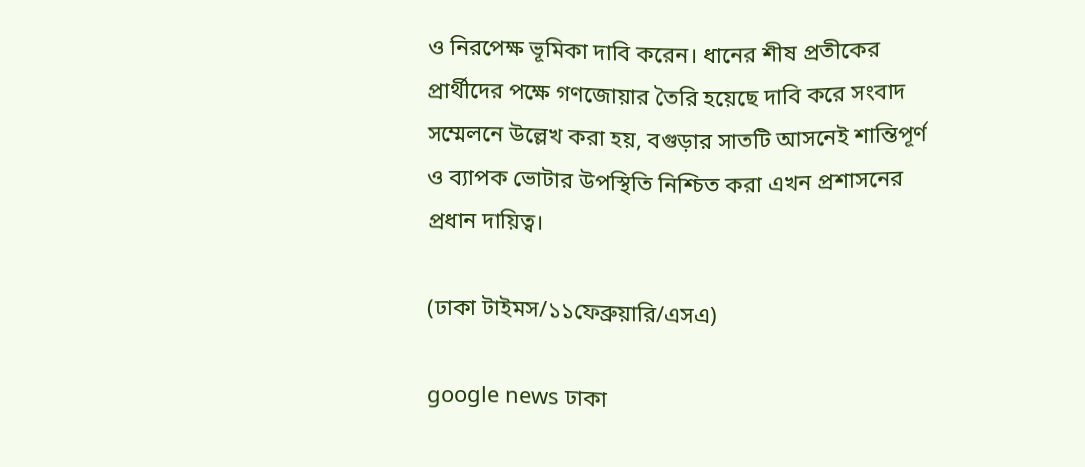ও নিরপেক্ষ ভূমিকা দাবি করেন। ধানের শীষ প্রতীকের প্রার্থীদের পক্ষে গণজোয়ার তৈরি হয়েছে দাবি করে সংবাদ সম্মেলনে উল্লেখ করা হয়, বগুড়ার সাতটি আসনেই শান্তিপূর্ণ ও ব্যাপক ভোটার উপস্থিতি নিশ্চিত করা এখন প্রশাসনের প্রধান দায়িত্ব।

(ঢাকা টাইমস/১১ফেব্রুয়ারি/এসএ)

google news ঢাকা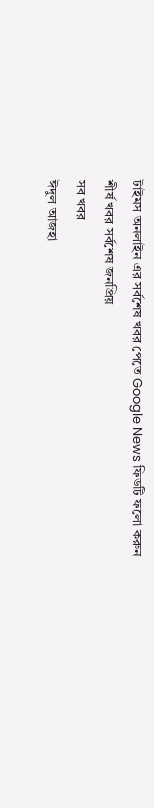টাইমস অনলাইন এর সর্বশেষ খবর পেতে Google News ফিডটি ফলো করুন
শীর্ষ খবর সর্বশেষ জনপ্রিয়
সব খবর
ঈদুল আজহা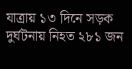যাত্রায় ১৩ দিনে সড়ক দুর্ঘটনায় নিহত ২৮১ জন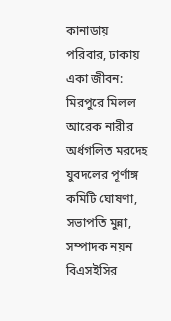কানাডায় পরিবার, ঢাকায় একা জীবন: মিরপুরে মিলল আরেক নারীর অর্ধগলিত মরদেহ
যুবদলের পূর্ণাঙ্গ কমিটি ঘোষণা, সভাপতি মুন্না, সম্পাদক নয়ন
বিএসইসির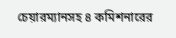চেয়ারম্যানসহ ৪ কমিশনারের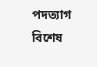পদত্যাগ
বিশেষ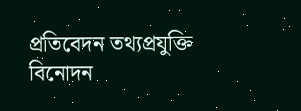প্রতিবেদন তথ্যপ্রযুক্তি বিনোদন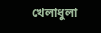খেলাধুলা